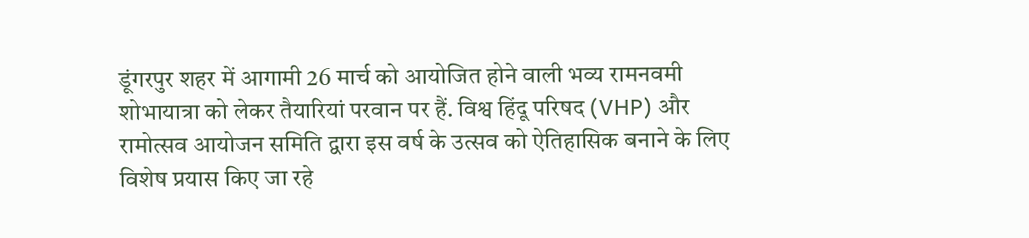डूंगरपुर शहर में आगामी 26 मार्च को आयोजित होने वाली भव्य रामनवमी शोभायात्रा को लेकर तैयारियां परवान पर हैं. विश्व हिंदू परिषद (VHP) और रामोत्सव आयोजन समिति द्वारा इस वर्ष के उत्सव को ऐतिहासिक बनाने के लिए विशेष प्रयास किए जा रहे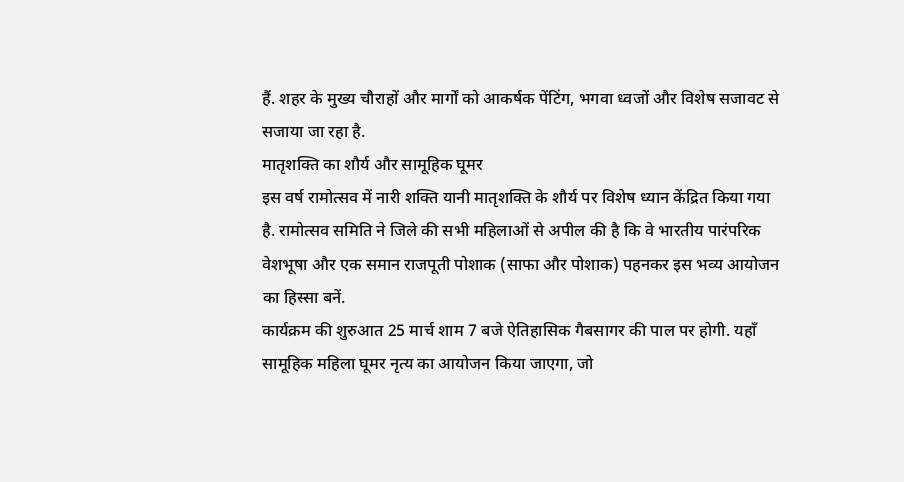हैं. शहर के मुख्य चौराहों और मार्गों को आकर्षक पेंटिंग, भगवा ध्वजों और विशेष सजावट से सजाया जा रहा है.
मातृशक्ति का शौर्य और सामूहिक घूमर
इस वर्ष रामोत्सव में नारी शक्ति यानी मातृशक्ति के शौर्य पर विशेष ध्यान केंद्रित किया गया है. रामोत्सव समिति ने जिले की सभी महिलाओं से अपील की है कि वे भारतीय पारंपरिक वेशभूषा और एक समान राजपूती पोशाक (साफा और पोशाक) पहनकर इस भव्य आयोजन का हिस्सा बनें.
कार्यक्रम की शुरुआत 25 मार्च शाम 7 बजे ऐतिहासिक गैबसागर की पाल पर होगी. यहाँ सामूहिक महिला घूमर नृत्य का आयोजन किया जाएगा, जो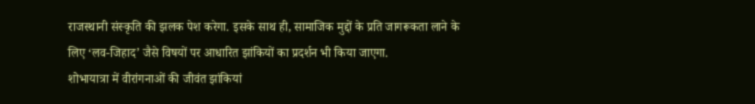राजस्थानी संस्कृति की झलक पेश करेगा. इसके साथ ही, सामाजिक मुद्दों के प्रति जागरूकता लाने के लिए ‘लव-जिहाद’ जैसे विषयों पर आधारित झांकियों का प्रदर्शन भी किया जाएगा.
शोभायात्रा में वीरांगनाओं की जीवंत झांकियां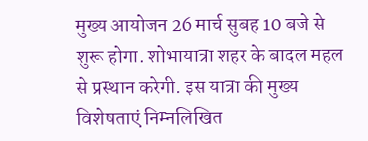मुख्य आयोजन 26 मार्च सुबह 10 बजे से शुरू होगा. शोभायात्रा शहर के बादल महल से प्रस्थान करेगी. इस यात्रा की मुख्य विशेषताएं निम्नलिखित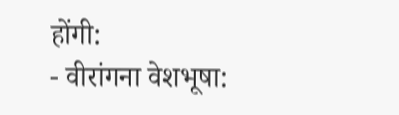होंगी:
- वीरांगना वेशभूषा: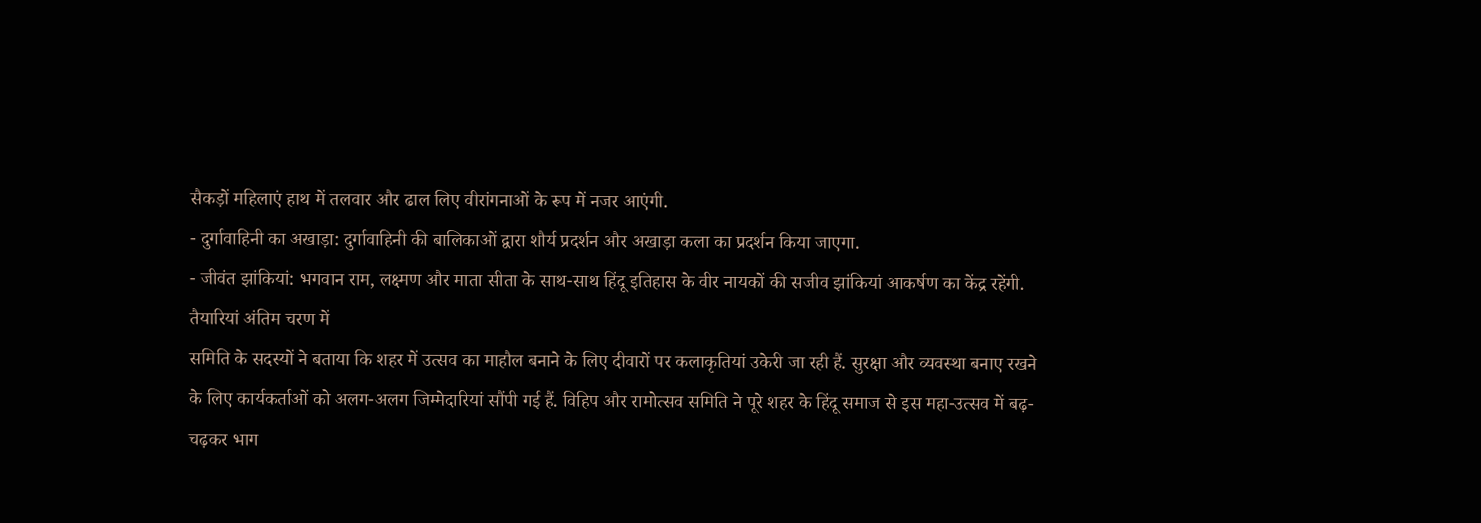सैकड़ों महिलाएं हाथ में तलवार और ढाल लिए वीरांगनाओं के रूप में नजर आएंगी.
- दुर्गावाहिनी का अखाड़ा: दुर्गावाहिनी की बालिकाओं द्वारा शौर्य प्रदर्शन और अखाड़ा कला का प्रदर्शन किया जाएगा.
- जीवंत झांकियां: भगवान राम, लक्ष्मण और माता सीता के साथ-साथ हिंदू इतिहास के वीर नायकों की सजीव झांकियां आकर्षण का केंद्र रहेंगी.
तैयारियां अंतिम चरण में
समिति के सदस्यों ने बताया कि शहर में उत्सव का माहौल बनाने के लिए दीवारों पर कलाकृतियां उकेरी जा रही हैं. सुरक्षा और व्यवस्था बनाए रखने के लिए कार्यकर्ताओं को अलग-अलग जिम्मेदारियां सौंपी गई हैं. विहिप और रामोत्सव समिति ने पूरे शहर के हिंदू समाज से इस महा-उत्सव में बढ़-चढ़कर भाग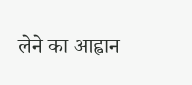लेने का आह्वान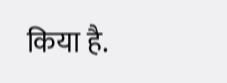किया है.